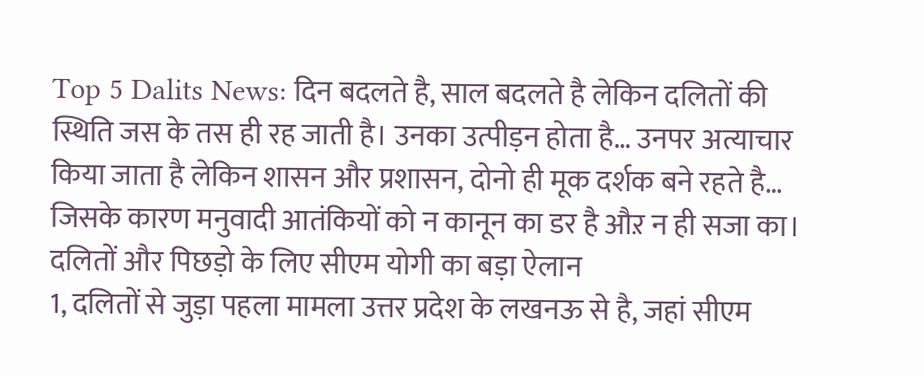Top 5 Dalits News: दिन बदलते है, साल बदलते है लेकिन दलितों की स्थिति जस के तस ही रह जाती है। उनका उत्पीड़न होता है… उनपर अत्याचार किया जाता है लेकिन शासन और प्रशासन, दोनो ही मूक दर्शक बने रहते है… जिसके कारण मनुवादी आतंकियों को न कानून का डर है औऱ न ही सजा का।
दलितों और पिछड़ो के लिए सीएम योगी का बड़ा ऐलान
1, दलितों से जुड़ा पहला मामला उत्तर प्रदेश के लखनऊ से है, जहां सीएम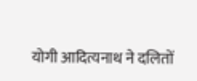योगी आदित्यनाथ ने दलितों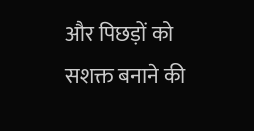और पिछड़ों को सशक्त बनाने की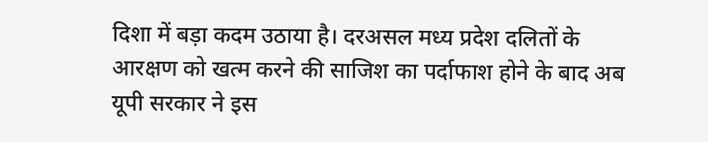दिशा में बड़ा कदम उठाया है। दरअसल मध्य प्रदेश दलितों के आरक्षण को खत्म करने की साजिश का पर्दाफाश होने के बाद अब यूपी सरकार ने इस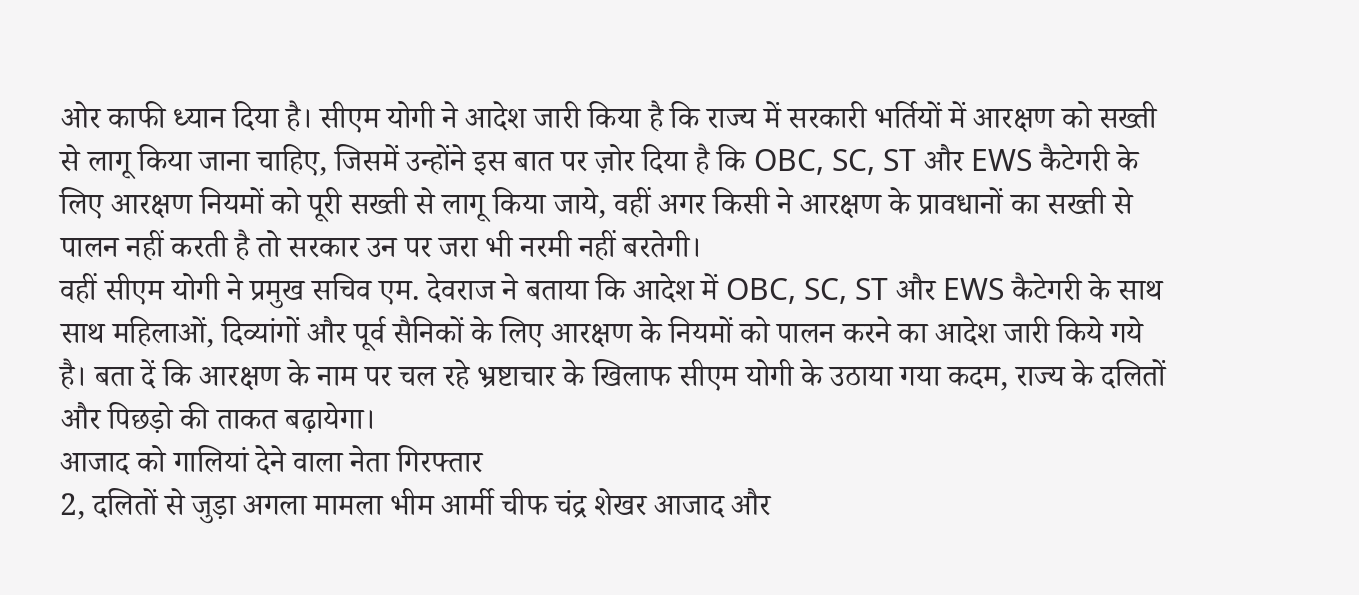ओर काफी ध्यान दिया है। सीएम योगी ने आदेश जारी किया है कि राज्य में सरकारी भर्तियों में आरक्षण को सख्ती से लागू किया जाना चाहिए, जिसमें उन्होंने इस बात पर ज़ोर दिया है कि OBC, SC, ST और EWS कैटेगरी के लिए आरक्षण नियमों को पूरी सख्ती से लागू किया जाये, वहीं अगर किसी ने आरक्षण के प्रावधानों का सख्ती से पालन नहीं करती है तो सरकार उन पर जरा भी नरमी नहीं बरतेगी।
वहीं सीएम योगी ने प्रमुख सचिव एम. देवराज ने बताया कि आदेश में OBC, SC, ST और EWS कैटेगरी के साथ साथ महिलाओं, दिव्यांगों और पूर्व सैनिकों के लिए आरक्षण के नियमों को पालन करने का आदेश जारी किये गये है। बता दें कि आरक्षण के नाम पर चल रहे भ्रष्टाचार के खिलाफ सीएम योगी के उठाया गया कदम, राज्य के दलितों और पिछड़ो की ताकत बढ़ायेगा।
आजाद को गालियां देने वाला नेता गिरफ्तार
2, दलितों से जुड़ा अगला मामला भीम आर्मी चीफ चंद्र शेखर आजाद और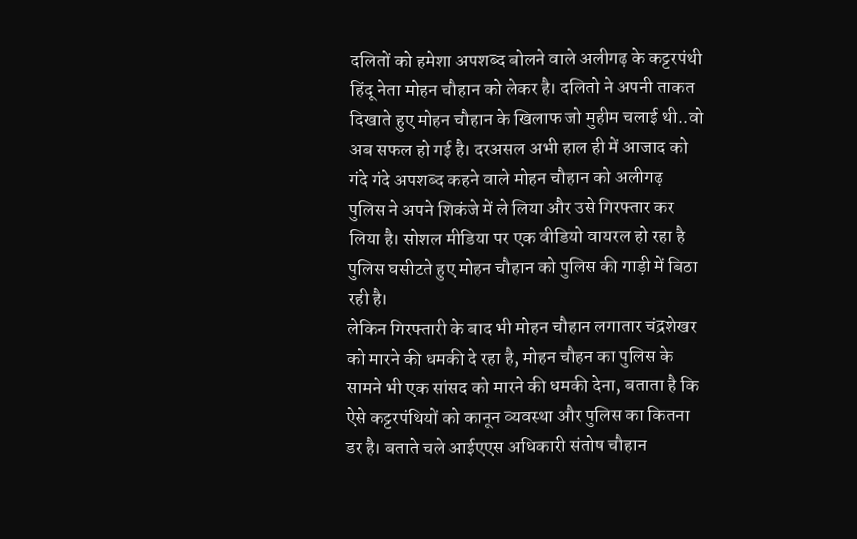दलितों को हमेशा अपशब्द बोलने वाले अलीगढ़ के कट्टरपंथी हिंदू नेता मोहन चौहान को लेकर है। दलितो ने अपनी ताकत दिखाते हुए मोहन चौहान के खिलाफ जो मुहीम चलाई थी..वो अब सफल हो गई है। दरअसल अभी हाल ही में आजाद को गंदे गंदे अपशब्द कहने वाले मोहन चौहान को अलीगढ़ पुलिस ने अपने शिकंजे में ले लिया और उसे गिरफ्तार कर लिया है। सोशल मीडिया पर एक वीडियो वायरल हो रहा है पुलिस घसीटते हुए मोहन चौहान को पुलिस की गाड़ी में बिठा रही है।
लेकिन गिरफ्तारी के बाद भी मोहन चौहान लगातार चंद्रशेखर को मारने की धमकी दे रहा है, मोहन चौहन का पुलिस के सामने भी एक सांसद को मारने की धमकी देना, बताता है कि ऐसे कट्टरपंथियों को कानून व्यवस्था और पुलिस का कितना डर है। बताते चले आईएएस अधिकारी संतोष चौहान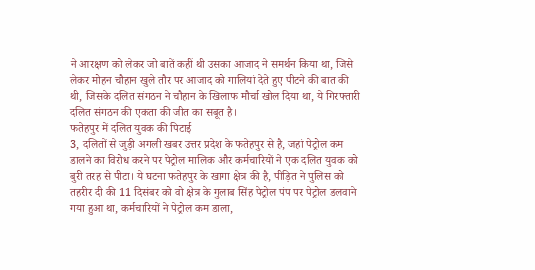ने आरक्षण को लेकर जो बातें कहीं थी उसका आजाद ने समर्थन किया था, जिसे लेकर मोहन चौहान खुले तौर पर आजाद को गालियां देते हुए पीटने की बात की थी, जिसके दलित संगठन ने चौहान के खिलाफ मौर्चा खोल दिया था, ये गिरफ्तारी दलित संगठन की एकता की जीत का सबूत है।
फतेहपुर में दलित युवक की पिटाई
3, दलितों से जुड़ी अगली खबर उत्तर प्रदेश के फतेहपुर से है, जहां पेट्रोल कम डालने का विरोध करने पर पेट्रोल मालिक और कर्मचारियों ने एक दलित युवक को बुरी तरह से पीटा। ये घटना फतेहपुर के खागा क्षेत्र की है, पीड़ित ने पुलिस को तहरीर दी की 11 दिसंबर को वो क्षेत्र के गुलाब सिंह पेट्रोल पंप पर पेट्रोल डलवाने गया हुआ था, कर्मचारियों ने पेट्रोल कम डाला,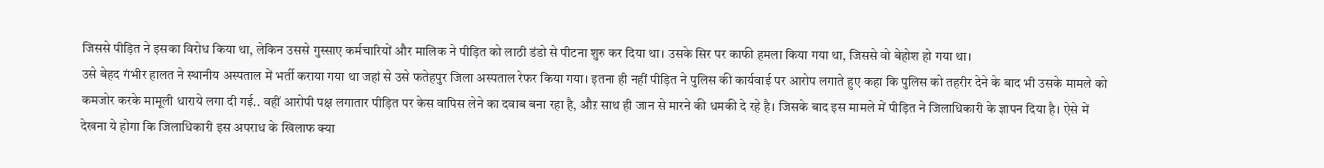जिससे पीड़ित ने इसका विरोध किया था, लेकिन उससे गुस्साए कर्मचारियों और मालिक ने पीड़ित को लाठी डंडो से पीटना शुरु कर दिया था। उसके सिर पर काफी हमला किया गया था, जिससे वो बेहोश हो गया था।
उसे बेहद गंभीर हालत ने स्थानीय अस्पताल में भर्ती कराया गया था जहां से उसे फतेहपुर जिला अस्पताल रेफर किया गया। इतना ही नहीं पीड़ित ने पुलिस की कार्यवाई पर आरोप लगाते हुए कहा कि पुलिस को तहरीर देने के बाद भी उसके मामले को कमजोर करके मामूली धाराये लगा दी गई.. वहीं आरोपी पक्ष लगातार पीड़ित पर केस वापिस लेने का दवाब बना रहा है, औऱ साथ ही जान से मारने की धमकी दे रहे है। जिसके बाद इस मामले में पीड़ित ने जिलाधिकारी के ज्ञापन दिया है। ऐसे में देखना ये होगा कि जिलाधिकारी इस अपराध के खिलाफ क्या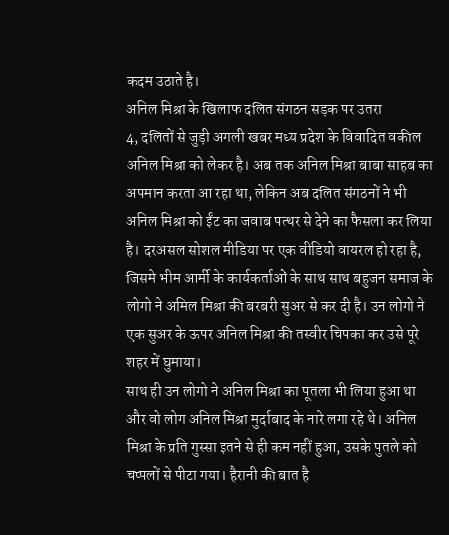कदम उठाते है।
अनिल मिश्रा के खिलाफ दलित संगठन सड़क पर उतरा
4, दलितों से जुड़ी अगली खबर मध्य प्रदेश के विवादित वकील अनिल मिश्रा को लेकर है। अब तक अनिल मिश्रा बाबा साहब का अपमान करता आ रहा था, लेकिन अब दलित संगठनों ने भी अनिल मिश्रा को ईंट का जवाब पत्थर से देने का फैसला कर लिया है। दरअसल सोशल मीडिया पर एक वीडियो वायरल हो रहा है, जिसमे भीम आर्मी के कार्यकर्ताओं के साथ साथ बहुजन समाज के लोगो ने अमिल मिश्रा की बरबरी सुअर से कर दी है। उन लोगो ने एक सुअर के ऊपर अनिल मिश्रा की तस्वीर चिपका कर उसे पूरे शहर में घुमाया।
साथ ही उन लोगो ने अनिल मिश्रा का पूतला भी लिया हुआ था और वो लोग अनिल मिश्रा मुर्दाबाद के नारे लगा रहे थे। अनिल मिश्रा के प्रति गुस्सा इतने से ही कम नहीं हुआ, उसके पुतले को चप्पलों से पीटा गया। हैरानी की बात है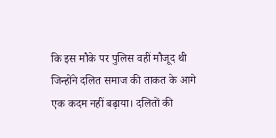कि इस मौके पर पुलिस वहीं मौजूद थी जिन्होंने दलित समाज की ताकत के आगे एक कदम नहीं बढ़ाया। दलितों की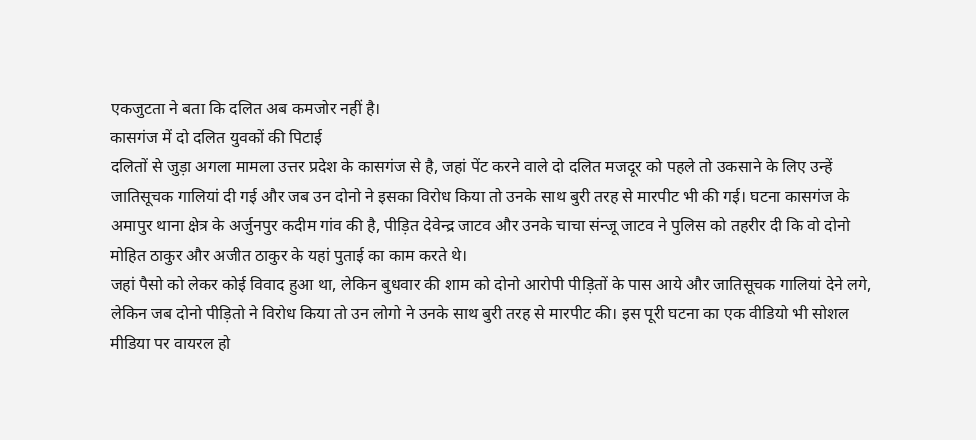एकजुटता ने बता कि दलित अब कमजोर नहीं है।
कासगंज में दो दलित युवकों की पिटाई
दलितों से जुड़ा अगला मामला उत्तर प्रदेश के कासगंज से है, जहां पेंट करने वाले दो दलित मजदूर को पहले तो उकसाने के लिए उन्हें जातिसूचक गालियां दी गई और जब उन दोनो ने इसका विरोध किया तो उनके साथ बुरी तरह से मारपीट भी की गई। घटना कासगंज के अमापुर थाना क्षेत्र के अर्जुनपुर कदीम गांव की है, पीड़ित देवेन्द्र जाटव और उनके चाचा संन्जू जाटव ने पुलिस को तहरीर दी कि वो दोनो मोहित ठाकुर और अजीत ठाकुर के यहां पुताई का काम करते थे।
जहां पैसो को लेकर कोई विवाद हुआ था, लेकिन बुधवार की शाम को दोनो आरोपी पीड़ितों के पास आये और जातिसूचक गालियां देने लगे, लेकिन जब दोनो पीड़ितो ने विरोध किया तो उन लोगो ने उनके साथ बुरी तरह से मारपीट की। इस पूरी घटना का एक वीडियो भी सोशल मीडिया पर वायरल हो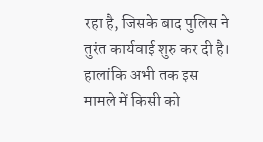रहा है, जिसके बाद पुलिस ने तुरंत कार्यवाई शुरु कर दी है। हालांकि अभी तक इस मामले में किसी को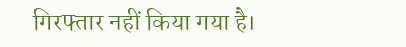गिरफ्तार नहीं किया गया है।